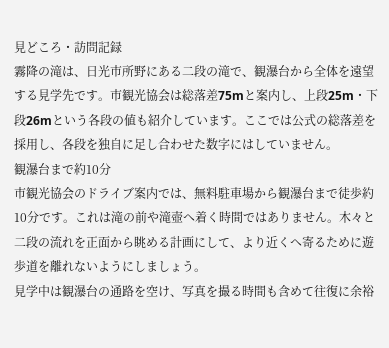見どころ・訪問記録
霧降の滝は、日光市所野にある二段の滝で、観瀑台から全体を遠望する見学先です。市観光協会は総落差75mと案内し、上段25m・下段26mという各段の値も紹介しています。ここでは公式の総落差を採用し、各段を独自に足し合わせた数字にはしていません。
観瀑台まで約10分
市観光協会のドライブ案内では、無料駐車場から観瀑台まで徒歩約10分です。これは滝の前や滝壺へ着く時間ではありません。木々と二段の流れを正面から眺める計画にして、より近くへ寄るために遊歩道を離れないようにしましょう。
見学中は観瀑台の通路を空け、写真を撮る時間も含めて往復に余裕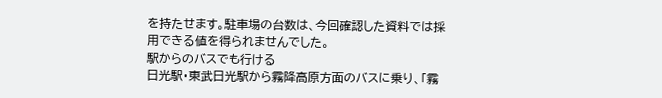を持たせます。駐車場の台数は、今回確認した資料では採用できる値を得られませんでした。
駅からのバスでも行ける
日光駅・東武日光駅から霧降高原方面のバスに乗り、「霧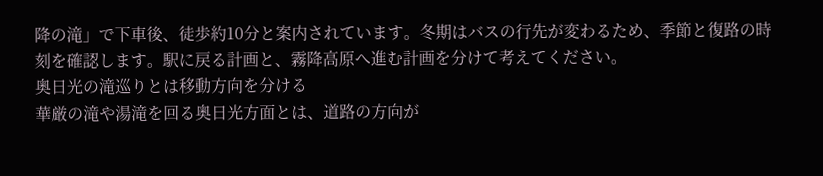降の滝」で下車後、徒歩約10分と案内されています。冬期はバスの行先が変わるため、季節と復路の時刻を確認します。駅に戻る計画と、霧降高原へ進む計画を分けて考えてください。
奥日光の滝巡りとは移動方向を分ける
華厳の滝や湯滝を回る奥日光方面とは、道路の方向が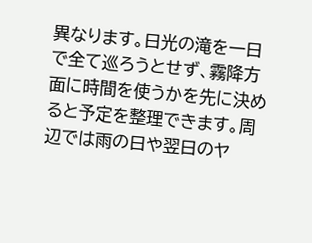異なります。日光の滝を一日で全て巡ろうとせず、霧降方面に時間を使うかを先に決めると予定を整理できます。周辺では雨の日や翌日のヤ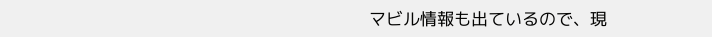マビル情報も出ているので、現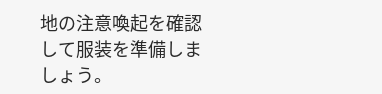地の注意喚起を確認して服装を準備しましょう。